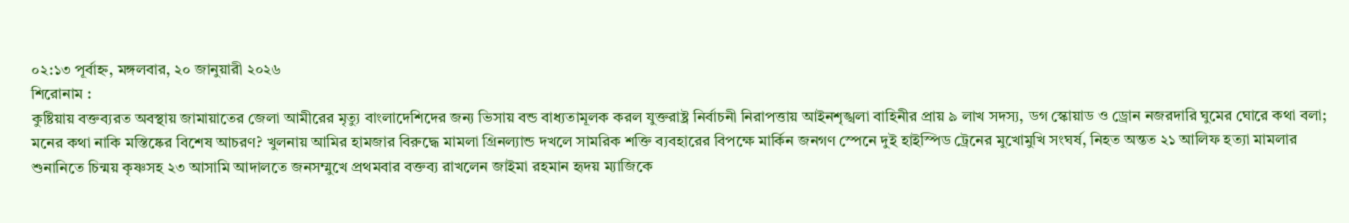০২:১৩ পূর্বাহ্ন, মঙ্গলবার, ২০ জানুয়ারী ২০২৬
শিরোনাম :
কুষ্টিয়ায় বক্তব্যরত অবস্থায় জামায়াতের জেলা আমীরের মৃত্যু বাংলাদেশিদের জন্য ভিসায় বন্ড বাধ্যতামূলক করল যুক্তরাষ্ট্র নির্বাচনী নিরাপত্তায় আইনশৃঙ্খলা বাহিনীর প্রায় ৯ লাখ সদস্য, ডগ স্কোয়াড ও ড্রোন নজরদারি ঘুমের ঘোরে কথা বলা; মনের কথা নাকি মস্তিষ্কের বিশেষ আচরণ? খুলনায় আমির হামজার বিরুদ্ধে মামলা গ্রিনল্যান্ড দখলে সামরিক শক্তি ব্যবহারের বিপক্ষে মার্কিন জনগণ স্পেনে দুই হাইস্পিড ট্রেনের মুখোমুখি সংঘর্ষ, নিহত অন্তত ২১ আলিফ হত্যা মামলার শুনানিতে চিন্ময় কৃষ্ণসহ ২৩ আসামি আদালতে জনসম্মুখে প্রথমবার বক্তব্য রাখলেন জাইমা রহমান হৃদয় ম্যাজিকে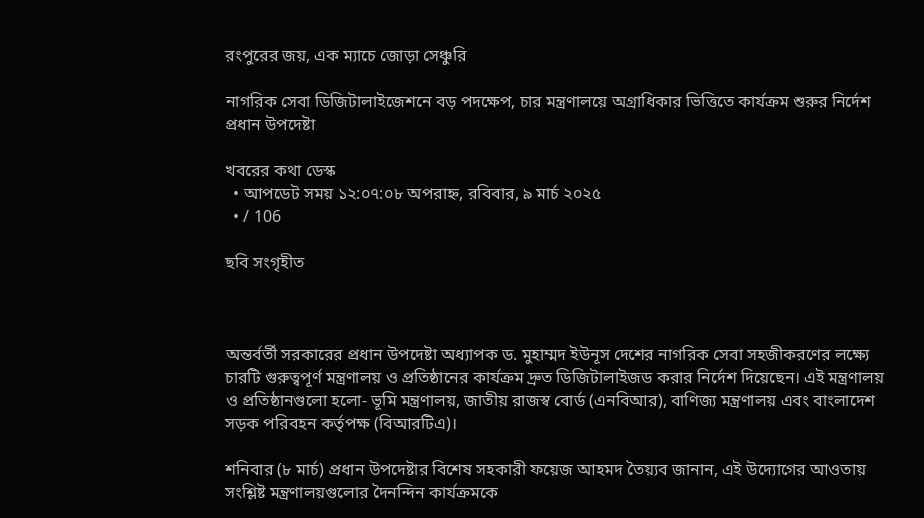রংপুরের জয়, এক ম্যাচে জোড়া সেঞ্চুরি

নাগরিক সেবা ডিজিটালাইজেশনে বড় পদক্ষেপ, চার মন্ত্রণালয়ে অগ্রাধিকার ভিত্তিতে কার্যক্রম শুরুর নির্দেশ প্রধান উপদেষ্টা

খবরের কথা ডেস্ক
  • আপডেট সময় ১২:০৭:০৮ অপরাহ্ন, রবিবার, ৯ মার্চ ২০২৫
  • / 106

ছবি সংগৃহীত



অন্তর্বর্তী সরকারের প্রধান উপদেষ্টা অধ্যাপক ড. মুহাম্মদ ইউনূস দেশের নাগরিক সেবা সহজীকরণের লক্ষ্যে চারটি গুরুত্বপূর্ণ মন্ত্রণালয় ও প্রতিষ্ঠানের কার্যক্রম দ্রুত ডিজিটালাইজড করার নির্দেশ দিয়েছেন। এই মন্ত্রণালয় ও প্রতিষ্ঠানগুলো হলো- ভূমি মন্ত্রণালয়, জাতীয় রাজস্ব বোর্ড (এনবিআর), বাণিজ্য মন্ত্রণালয় এবং বাংলাদেশ সড়ক পরিবহন কর্তৃপক্ষ (বিআরটিএ)।

শনিবার (৮ মার্চ) প্রধান উপদেষ্টার বিশেষ সহকারী ফয়েজ আহমদ তৈয়্যব জানান, এই উদ্যোগের আওতায় সংশ্লিষ্ট মন্ত্রণালয়গুলোর দৈনন্দিন কার্যক্রমকে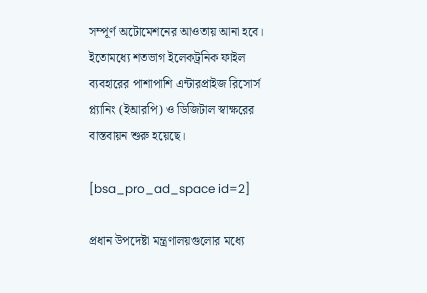সম্পূর্ণ অটোমেশনের আওতায় আনা হবে। ইতোমধ্যে শতভাগ ইলেকট্রনিক ফাইল ব্যবহারের পাশাপাশি এন্টারপ্রাইজ রিসোর্স প্ল্যানিং (ইআরপি) ও ডিজিটাল স্বাক্ষরের বাস্তবায়ন শুরু হয়েছে।

[bsa_pro_ad_space id=2]

প্রধান উপদেষ্টা মন্ত্রণালয়গুলোর মধ্যে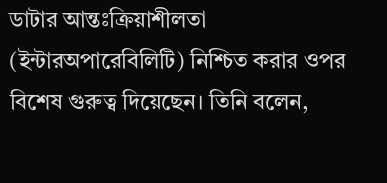ডাটার আন্তঃক্রিয়াশীলতা (ইন্টারঅপারেবিলিটি) নিশ্চিত করার ওপর বিশেষ গুরুত্ব দিয়েছেন। তিনি বলেন,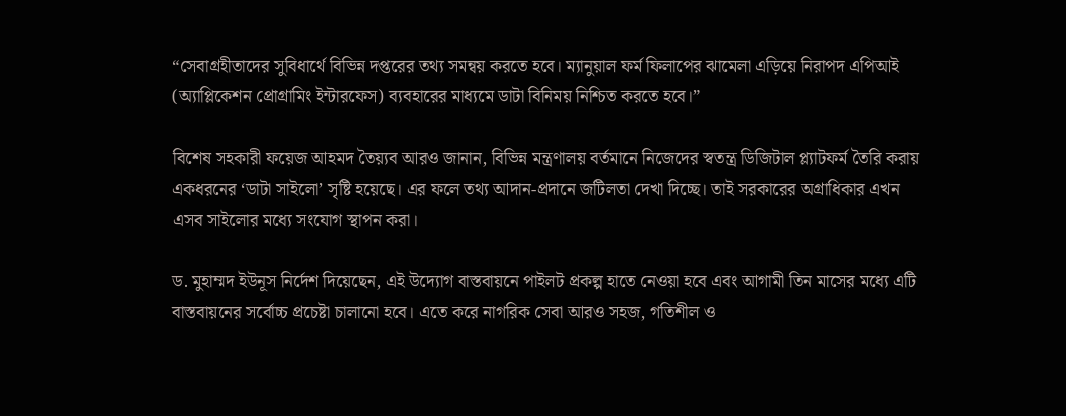“সেবাগ্রহীতাদের সুবিধার্থে বিভিন্ন দপ্তরের তথ্য সমন্বয় করতে হবে। ম্যানুয়াল ফর্ম ফিলাপের ঝামেলা এড়িয়ে নিরাপদ এপিআই (অ্যাপ্লিকেশন প্রোগ্রামিং ইন্টারফেস) ব্যবহারের মাধ্যমে ডাটা বিনিময় নিশ্চিত করতে হবে।”

বিশেষ সহকারী ফয়েজ আহমদ তৈয়্যব আরও জানান, বিভিন্ন মন্ত্রণালয় বর্তমানে নিজেদের স্বতন্ত্র ডিজিটাল প্ল্যাটফর্ম তৈরি করায় একধরনের ‘ডাটা সাইলো’ সৃষ্টি হয়েছে। এর ফলে তথ্য আদান-প্রদানে জটিলতা দেখা দিচ্ছে। তাই সরকারের অগ্রাধিকার এখন এসব সাইলোর মধ্যে সংযোগ স্থাপন করা।

ড. মুহাম্মদ ইউনূস নির্দেশ দিয়েছেন, এই উদ্যোগ বাস্তবায়নে পাইলট প্রকল্প হাতে নেওয়া হবে এবং আগামী তিন মাসের মধ্যে এটি বাস্তবায়নের সর্বোচ্চ প্রচেষ্টা চালানো হবে। এতে করে নাগরিক সেবা আরও সহজ, গতিশীল ও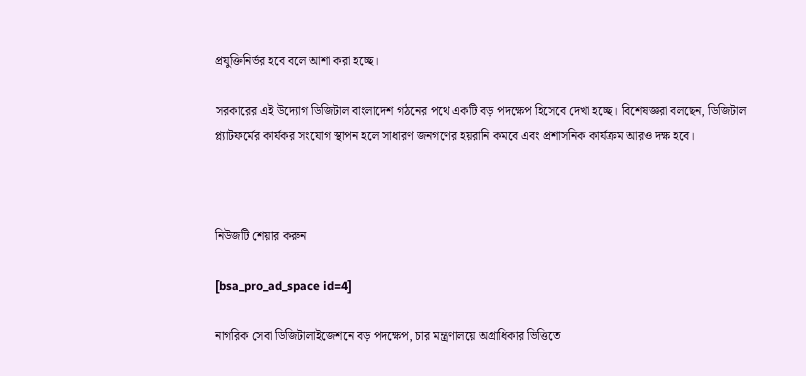প্রযুক্তিনির্ভর হবে বলে আশা করা হচ্ছে।

সরকারের এই উদ্যোগ ডিজিটাল বাংলাদেশ গঠনের পথে একটি বড় পদক্ষেপ হিসেবে দেখা হচ্ছে। বিশেষজ্ঞরা বলছেন, ডিজিটাল প্ল্যাটফর্মের কার্যকর সংযোগ স্থাপন হলে সাধারণ জনগণের হয়রানি কমবে এবং প্রশাসনিক কার্যক্রম আরও দক্ষ হবে।



নিউজটি শেয়ার করুন

[bsa_pro_ad_space id=4]

নাগরিক সেবা ডিজিটালাইজেশনে বড় পদক্ষেপ, চার মন্ত্রণালয়ে অগ্রাধিকার ভিত্তিতে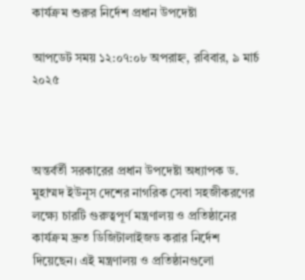কার্যক্রম শুরুর নির্দেশ প্রধান উপদেষ্টা

আপডেট সময় ১২:০৭:০৮ অপরাহ্ন, রবিবার, ৯ মার্চ ২০২৫



অন্তর্বর্তী সরকারের প্রধান উপদেষ্টা অধ্যাপক ড. মুহাম্মদ ইউনূস দেশের নাগরিক সেবা সহজীকরণের লক্ষ্যে চারটি গুরুত্বপূর্ণ মন্ত্রণালয় ও প্রতিষ্ঠানের কার্যক্রম দ্রুত ডিজিটালাইজড করার নির্দেশ দিয়েছেন। এই মন্ত্রণালয় ও প্রতিষ্ঠানগুলো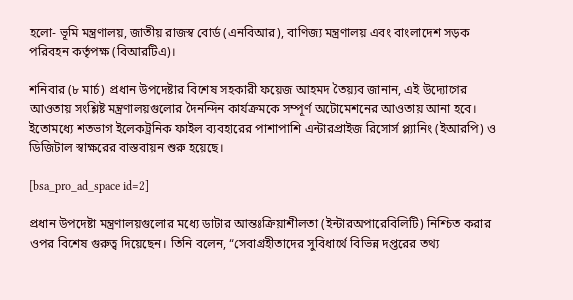হলো- ভূমি মন্ত্রণালয়, জাতীয় রাজস্ব বোর্ড (এনবিআর), বাণিজ্য মন্ত্রণালয় এবং বাংলাদেশ সড়ক পরিবহন কর্তৃপক্ষ (বিআরটিএ)।

শনিবার (৮ মার্চ) প্রধান উপদেষ্টার বিশেষ সহকারী ফয়েজ আহমদ তৈয়্যব জানান, এই উদ্যোগের আওতায় সংশ্লিষ্ট মন্ত্রণালয়গুলোর দৈনন্দিন কার্যক্রমকে সম্পূর্ণ অটোমেশনের আওতায় আনা হবে। ইতোমধ্যে শতভাগ ইলেকট্রনিক ফাইল ব্যবহারের পাশাপাশি এন্টারপ্রাইজ রিসোর্স প্ল্যানিং (ইআরপি) ও ডিজিটাল স্বাক্ষরের বাস্তবায়ন শুরু হয়েছে।

[bsa_pro_ad_space id=2]

প্রধান উপদেষ্টা মন্ত্রণালয়গুলোর মধ্যে ডাটার আন্তঃক্রিয়াশীলতা (ইন্টারঅপারেবিলিটি) নিশ্চিত করার ওপর বিশেষ গুরুত্ব দিয়েছেন। তিনি বলেন, “সেবাগ্রহীতাদের সুবিধার্থে বিভিন্ন দপ্তরের তথ্য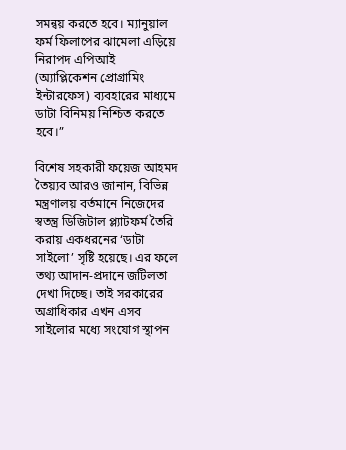সমন্বয় করতে হবে। ম্যানুয়াল ফর্ম ফিলাপের ঝামেলা এড়িয়ে নিরাপদ এপিআই (অ্যাপ্লিকেশন প্রোগ্রামিং ইন্টারফেস) ব্যবহারের মাধ্যমে ডাটা বিনিময় নিশ্চিত করতে হবে।”

বিশেষ সহকারী ফয়েজ আহমদ তৈয়্যব আরও জানান, বিভিন্ন মন্ত্রণালয় বর্তমানে নিজেদের স্বতন্ত্র ডিজিটাল প্ল্যাটফর্ম তৈরি করায় একধরনের ‘ডাটা সাইলো’ সৃষ্টি হয়েছে। এর ফলে তথ্য আদান-প্রদানে জটিলতা দেখা দিচ্ছে। তাই সরকারের অগ্রাধিকার এখন এসব সাইলোর মধ্যে সংযোগ স্থাপন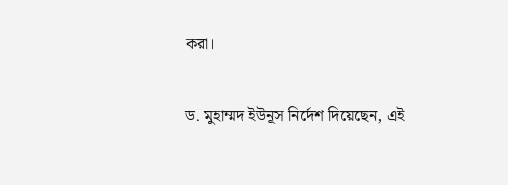করা।

ড. মুহাম্মদ ইউনূস নির্দেশ দিয়েছেন, এই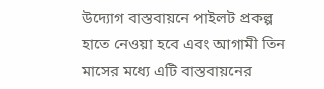উদ্যোগ বাস্তবায়নে পাইলট প্রকল্প হাতে নেওয়া হবে এবং আগামী তিন মাসের মধ্যে এটি বাস্তবায়নের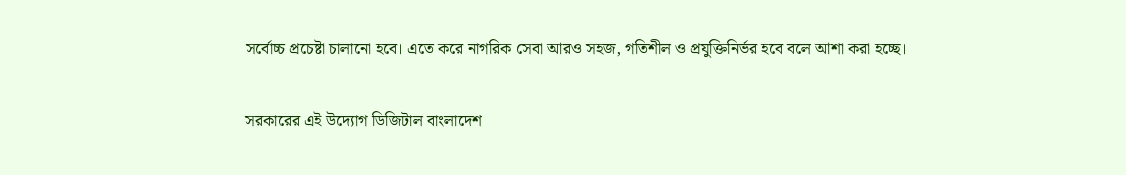সর্বোচ্চ প্রচেষ্টা চালানো হবে। এতে করে নাগরিক সেবা আরও সহজ, গতিশীল ও প্রযুক্তিনির্ভর হবে বলে আশা করা হচ্ছে।

সরকারের এই উদ্যোগ ডিজিটাল বাংলাদেশ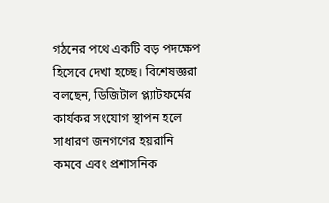গঠনের পথে একটি বড় পদক্ষেপ হিসেবে দেখা হচ্ছে। বিশেষজ্ঞরা বলছেন, ডিজিটাল প্ল্যাটফর্মের কার্যকর সংযোগ স্থাপন হলে সাধারণ জনগণের হয়রানি কমবে এবং প্রশাসনিক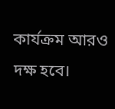কার্যক্রম আরও দক্ষ হবে।